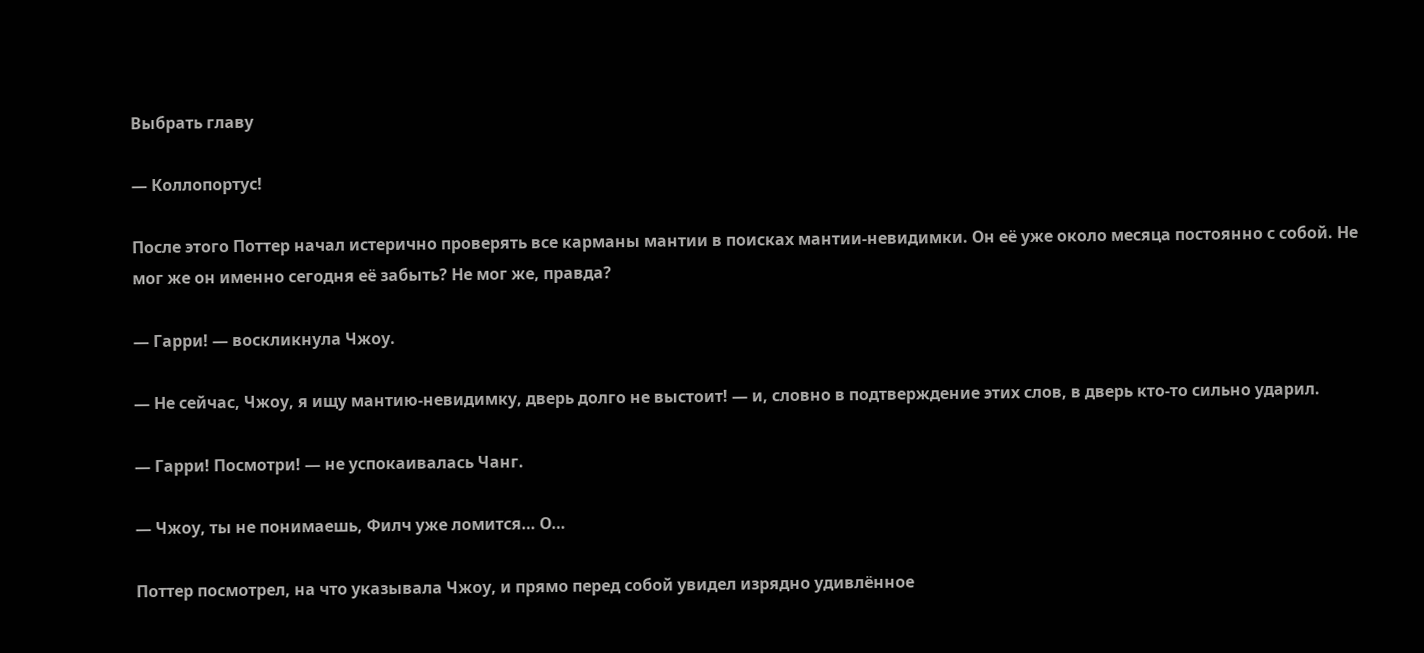Выбрать главу

— Коллопортус!

После этого Поттер начал истерично проверять все карманы мантии в поисках мантии-невидимки. Он её уже около месяца постоянно с собой. Не мог же он именно сегодня её забыть? Не мог же, правда?

— Гарри! — воскликнула Чжоу.

— Не сейчас, Чжоу, я ищу мантию-невидимку, дверь долго не выстоит! — и, словно в подтверждение этих слов, в дверь кто-то сильно ударил.

— Гарри! Посмотри! — не успокаивалась Чанг.

— Чжоу, ты не понимаешь, Филч уже ломится… О…

Поттер посмотрел, на что указывала Чжоу, и прямо перед собой увидел изрядно удивлённое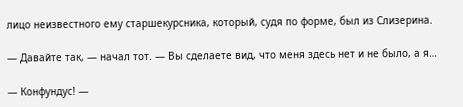лицо неизвестного ему старшекурсника, который, судя по форме, был из Слизерина.

— Давайте так, — начал тот. — Вы сделаете вид, что меня здесь нет и не было, а я…

— Конфундус! —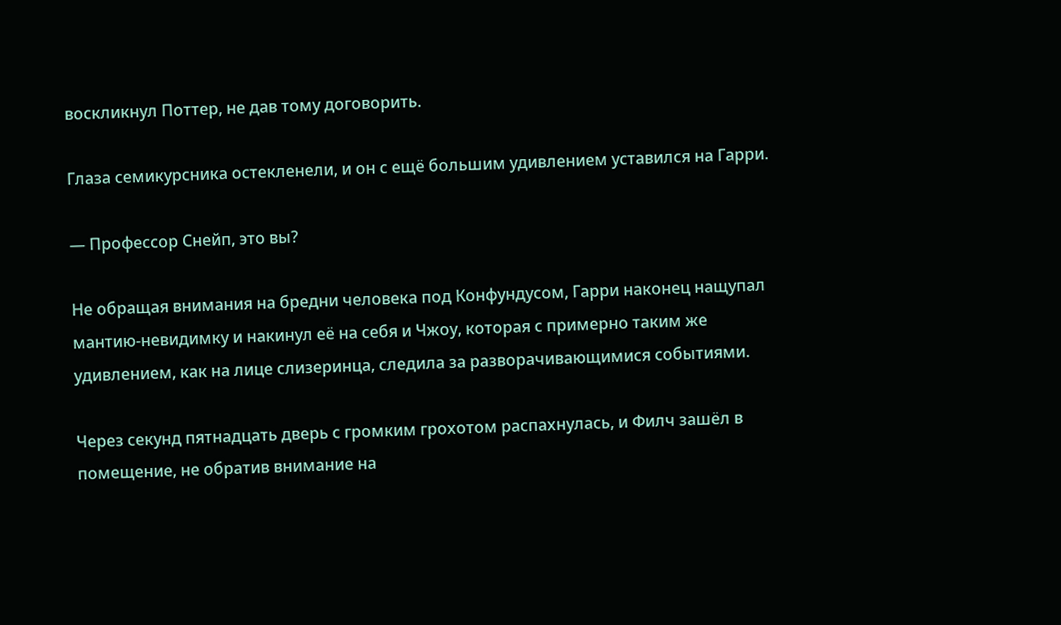воскликнул Поттер, не дав тому договорить.

Глаза семикурсника остекленели, и он с ещё большим удивлением уставился на Гарри.

— Профессор Снейп, это вы?

Не обращая внимания на бредни человека под Конфундусом, Гарри наконец нащупал мантию-невидимку и накинул её на себя и Чжоу, которая с примерно таким же удивлением, как на лице слизеринца, следила за разворачивающимися событиями.

Через секунд пятнадцать дверь с громким грохотом распахнулась, и Филч зашёл в помещение, не обратив внимание на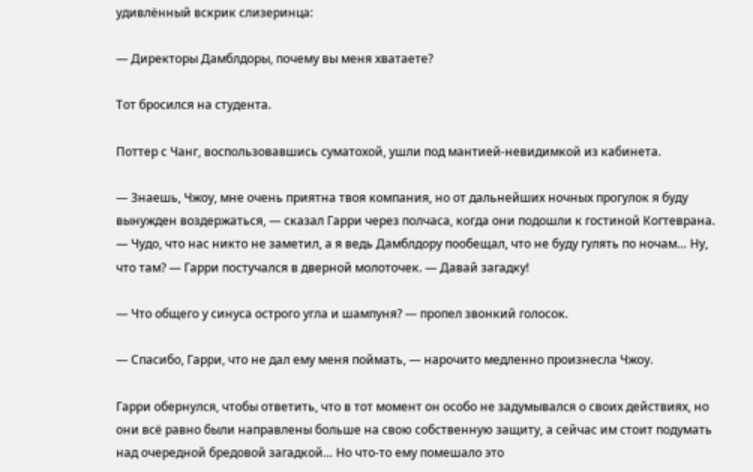удивлённый вскрик слизеринца:

— Директоры Дамблдоры, почему вы меня хватаете?

Тот бросился на студента.

Поттер с Чанг, воспользовавшись суматохой, ушли под мантией-невидимкой из кабинета.

— Знаешь, Чжоу, мне очень приятна твоя компания, но от дальнейших ночных прогулок я буду вынужден воздержаться, — сказал Гарри через полчаса, когда они подошли к гостиной Когтеврана. — Чудо, что нас никто не заметил, а я ведь Дамблдору пообещал, что не буду гулять по ночам… Ну, что там? — Гарри постучался в дверной молоточек. — Давай загадку!

— Что общего у синуса острого угла и шампуня? — пропел звонкий голосок.

— Спасибо, Гарри, что не дал ему меня поймать, — нарочито медленно произнесла Чжоу.

Гарри обернулся, чтобы ответить, что в тот момент он особо не задумывался о своих действиях, но они всё равно были направлены больше на свою собственную защиту, а сейчас им стоит подумать над очередной бредовой загадкой… Но что-то ему помешало это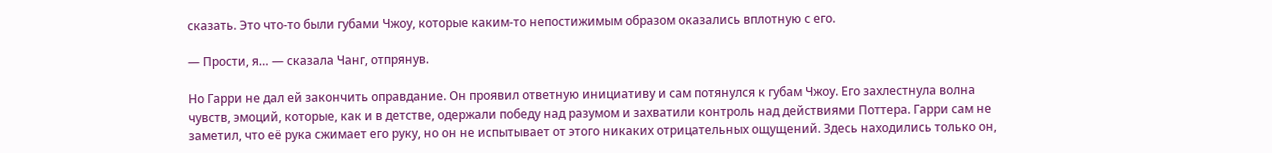сказать. Это что-то были губами Чжоу, которые каким-то непостижимым образом оказались вплотную с его.

— Прости, я… — сказала Чанг, отпрянув.

Но Гарри не дал ей закончить оправдание. Он проявил ответную инициативу и сам потянулся к губам Чжоу. Его захлестнула волна чувств, эмоций, которые, как и в детстве, одержали победу над разумом и захватили контроль над действиями Поттера. Гарри сам не заметил, что её рука сжимает его руку, но он не испытывает от этого никаких отрицательных ощущений. Здесь находились только он,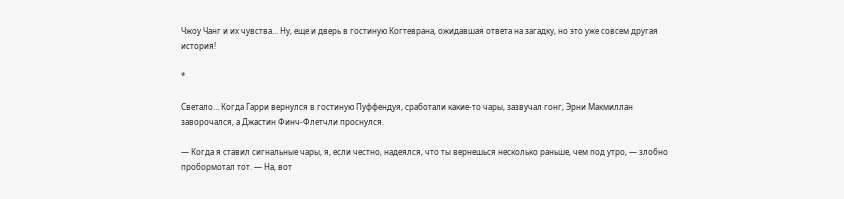Чжоу Чанг и их чувства… Ну, еще и дверь в гостиную Когтеврана, ожидавшая ответа на загадку, но это уже совсем другая история!

*

Светало… Когда Гарри вернулся в гостиную Пуффендуя, сработали какие-то чары, зазвучал гонг, Эрни Макмиллан заворочался, а Джастин Финч-Флетчли проснулся.

— Когда я ставил сигнальные чары, я, если честно, надеялся, что ты вернешься несколько раньше, чем под утро, — злобно пробормотал тот. — На, вот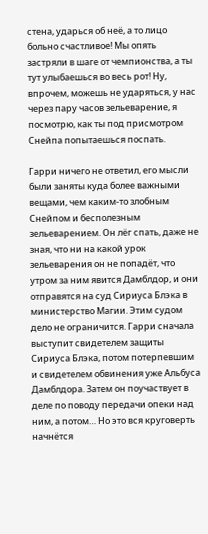стена, ударься об неё, а то лицо больно счастливое! Мы опять застряли в шаге от чемпионства, а ты тут улыбаешься во весь рот! Ну, впрочем, можешь не ударяться, у нас через пару часов зельеварение, я посмотрю, как ты под присмотром Снейпа попытаешься поспать.

Гарри ничего не ответил, его мысли были заняты куда более важными вещами, чем каким-то злобным Снейпом и бесполезным зельеварением. Он лёг спать, даже не зная, что ни на какой урок зельеварения он не попадёт, что утром за ним явится Дамблдор, и они отправятся на суд Сириуса Блэка в министерство Магии. Этим судом дело не ограничится. Гарри сначала выступит свидетелем защиты Сириуса Блэка, потом потерпевшим и свидетелем обвинения уже Альбуса Дамблдора. Затем он поучаствует в деле по поводу передачи опеки над ним, а потом… Но это вся круговерть начнётся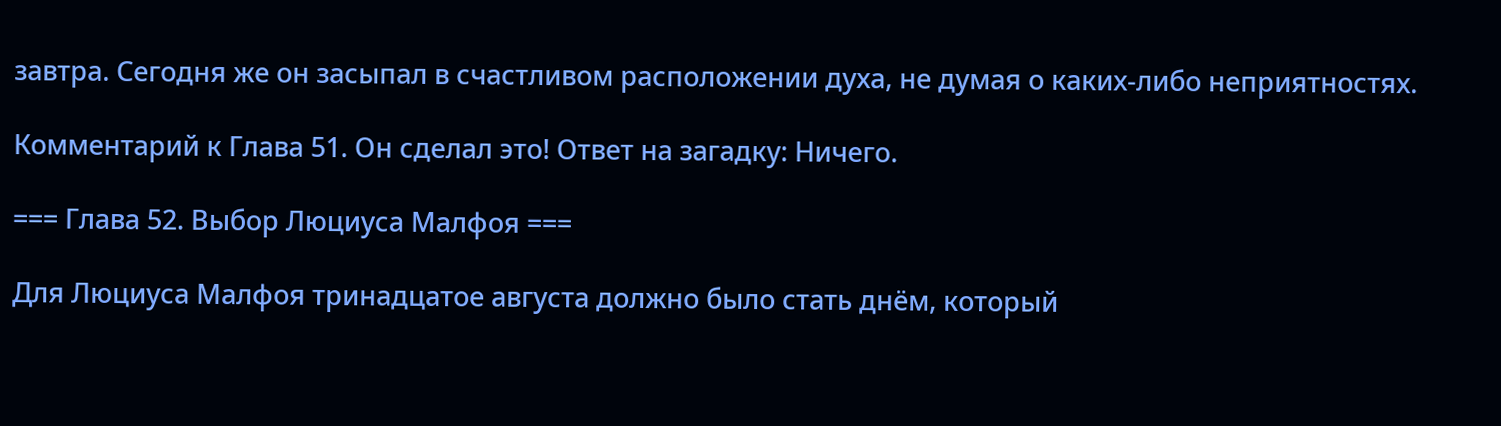завтра. Сегодня же он засыпал в счастливом расположении духа, не думая о каких-либо неприятностях.

Комментарий к Глава 51. Он сделал это! Ответ на загадку: Ничего.

=== Глава 52. Выбор Люциуса Малфоя ===

Для Люциуса Малфоя тринадцатое августа должно было стать днём, который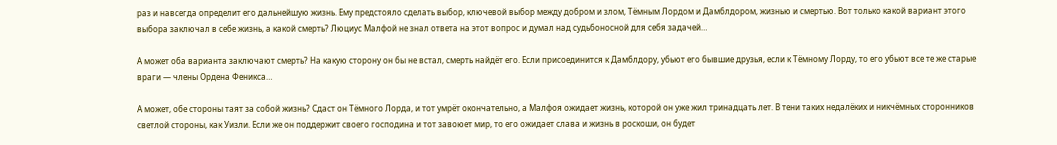раз и навсегда определит его дальнейшую жизнь. Ему предстояло сделать выбор, ключевой выбор между добром и злом, Тёмным Лордом и Дамблдором, жизнью и смертью. Вот только какой вариант этого выбора заключал в себе жизнь, а какой смерть? Люциус Малфой не знал ответа на этот вопрос и думал над судьбоносной для себя задачей…

А может оба варианта заключают смерть? На какую сторону он бы не встал, смерть найдёт его. Если присоединится к Дамблдору, убьют его бывшие друзья, если к Тёмному Лорду, то его убьют все те же старые враги — члены Ордена Феникса…

А может, обе стороны таят за собой жизнь? Сдаст он Тёмного Лорда, и тот умрёт окончательно, а Малфоя ожидает жизнь, которой он уже жил тринадцать лет. В тени таких недалёких и никчёмных сторонников светлой стороны, как Уизли. Если же он поддержит своего господина и тот завоюет мир, то его ожидает слава и жизнь в роскоши, он будет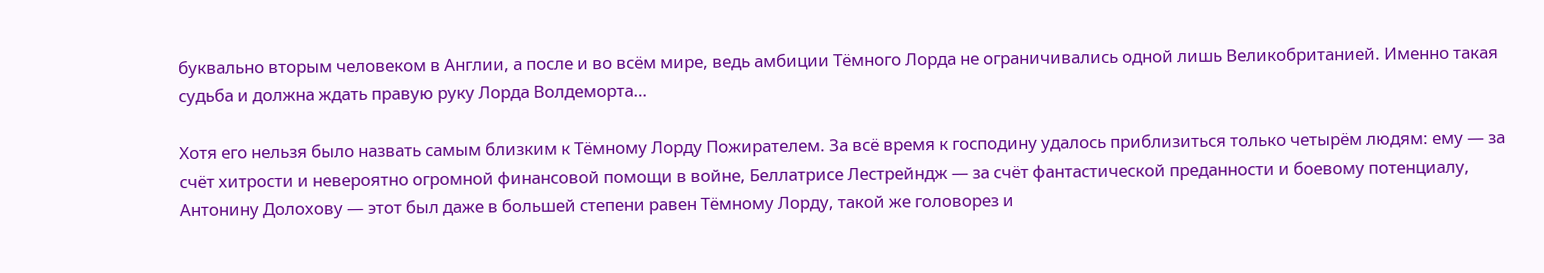буквально вторым человеком в Англии, а после и во всём мире, ведь амбиции Тёмного Лорда не ограничивались одной лишь Великобританией. Именно такая судьба и должна ждать правую руку Лорда Волдеморта…

Хотя его нельзя было назвать самым близким к Тёмному Лорду Пожирателем. За всё время к господину удалось приблизиться только четырём людям: ему — за счёт хитрости и невероятно огромной финансовой помощи в войне, Беллатрисе Лестрейндж — за счёт фантастической преданности и боевому потенциалу, Антонину Долохову — этот был даже в большей степени равен Тёмному Лорду, такой же головорез и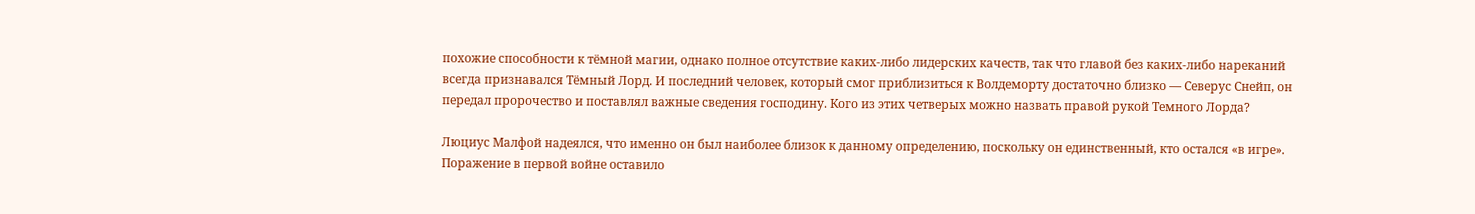похожие способности к тёмной магии, однако полное отсутствие каких-либо лидерских качеств, так что главой без каких-либо нареканий всегда признавался Тёмный Лорд. И последний человек, который смог приблизиться к Волдеморту достаточно близко — Северус Снейп, он передал пророчество и поставлял важные сведения господину. Кого из этих четверых можно назвать правой рукой Темного Лорда?

Люциус Малфой надеялся, что именно он был наиболее близок к данному определению, поскольку он единственный, кто остался «в игре». Поражение в первой войне оставило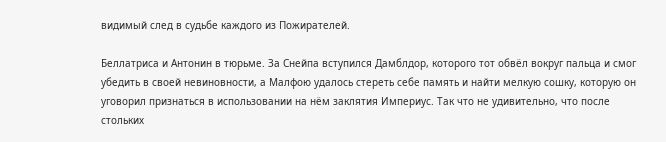видимый след в судьбе каждого из Пожирателей.

Беллатриса и Антонин в тюрьме. За Снейпа вступился Дамблдор, которого тот обвёл вокруг пальца и смог убедить в своей невиновности, а Малфою удалось стереть себе память и найти мелкую сошку, которую он уговорил признаться в использовании на нём заклятия Империус. Так что не удивительно, что после стольких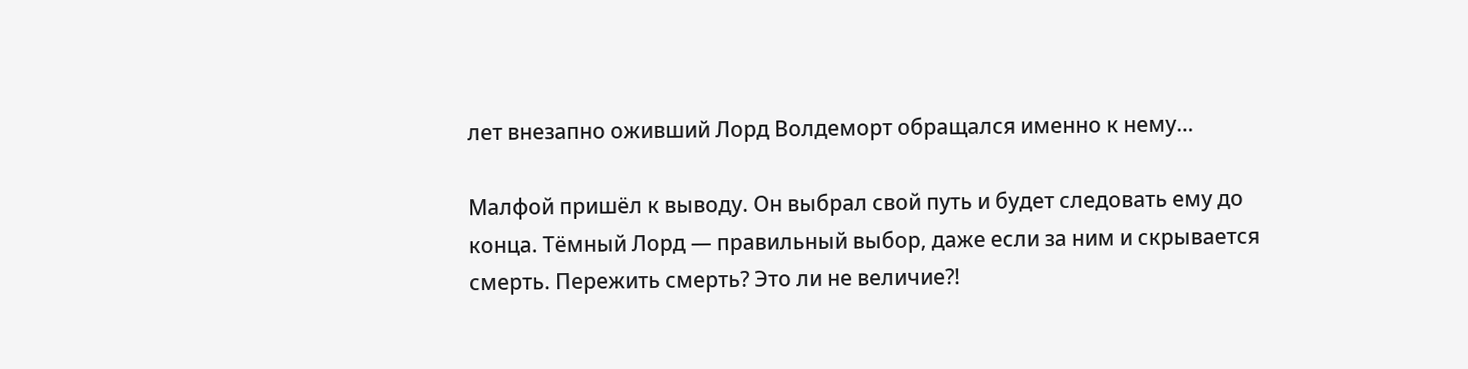лет внезапно оживший Лорд Волдеморт обращался именно к нему…

Малфой пришёл к выводу. Он выбрал свой путь и будет следовать ему до конца. Тёмный Лорд — правильный выбор, даже если за ним и скрывается смерть. Пережить смерть? Это ли не величие?!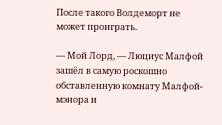После такого Волдеморт не может проиграть.

— Мой Лорд, — Люциус Малфой зашёл в самую роскошно обставленную комнату Малфой-мэнора и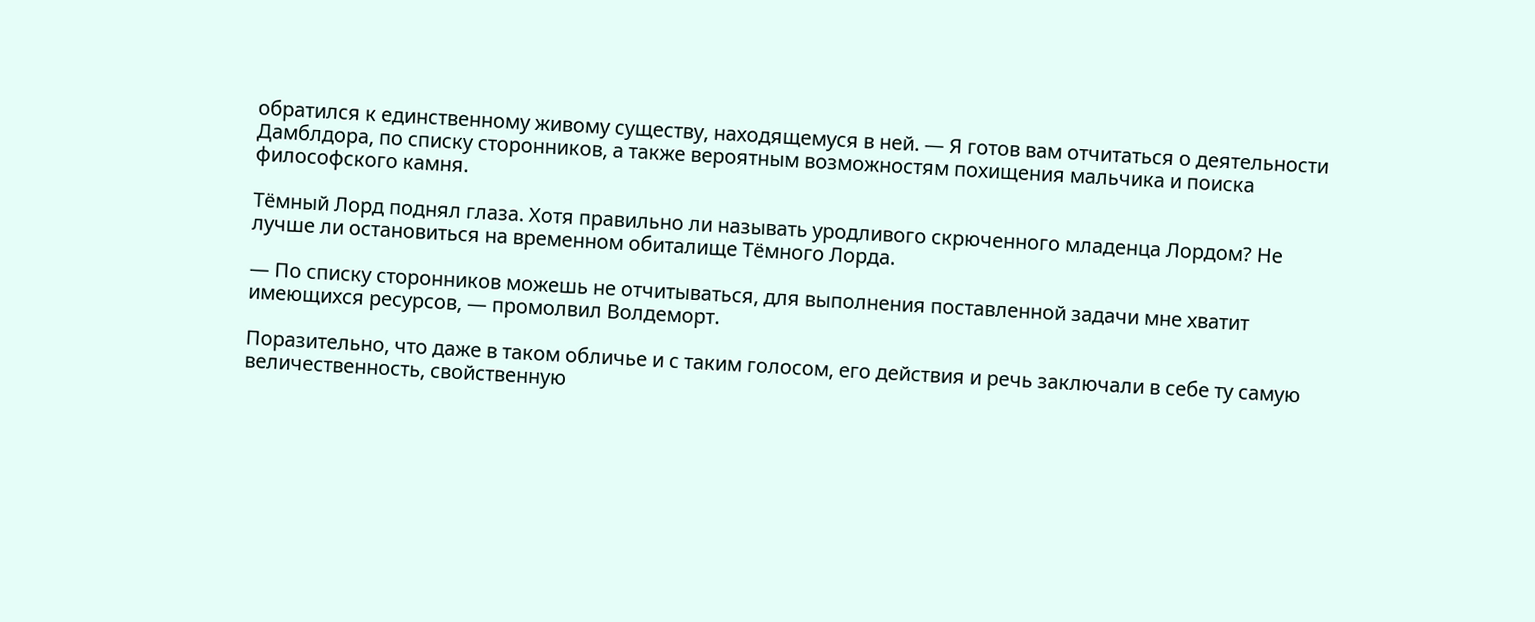обратился к единственному живому существу, находящемуся в ней. — Я готов вам отчитаться о деятельности Дамблдора, по списку сторонников, а также вероятным возможностям похищения мальчика и поиска философского камня.

Тёмный Лорд поднял глаза. Хотя правильно ли называть уродливого скрюченного младенца Лордом? Не лучше ли остановиться на временном обиталище Тёмного Лорда.

— По списку сторонников можешь не отчитываться, для выполнения поставленной задачи мне хватит имеющихся ресурсов, — промолвил Волдеморт.

Поразительно, что даже в таком обличье и с таким голосом, его действия и речь заключали в себе ту самую величественность, свойственную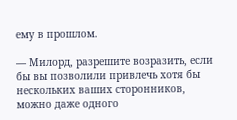ему в прошлом.

— Милорд, разрешите возразить, если бы вы позволили привлечь хотя бы нескольких ваших сторонников, можно даже одного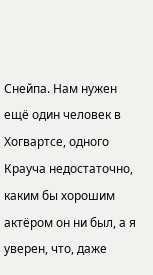Снейпа. Нам нужен ещё один человек в Хогвартсе, одного Крауча недостаточно, каким бы хорошим актёром он ни был, а я уверен, что, даже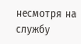несмотря на службу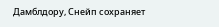Дамблдору, Снейп сохраняет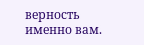верность именно вам.